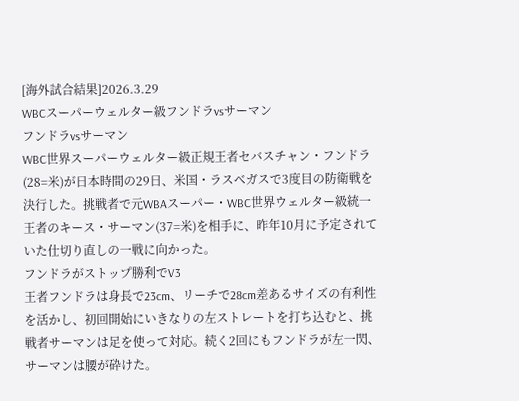[海外試合結果]2026.3.29
WBCスーパーウェルター級フンドラvsサーマン
フンドラvsサーマン
WBC世界スーパーウェルター級正規王者セバスチャン・フンドラ(28=米)が日本時間の29日、米国・ラスベガスで3度目の防衛戦を決行した。挑戦者で元WBAスーパー・WBC世界ウェルター級統一王者のキース・サーマン(37=米)を相手に、昨年10月に予定されていた仕切り直しの一戦に向かった。
フンドラがストップ勝利でV3
王者フンドラは身長で23cm、リーチで28cm差あるサイズの有利性を活かし、初回開始にいきなりの左ストレートを打ち込むと、挑戦者サーマンは足を使って対応。続く2回にもフンドラが左一閃、サーマンは腰が砕けた。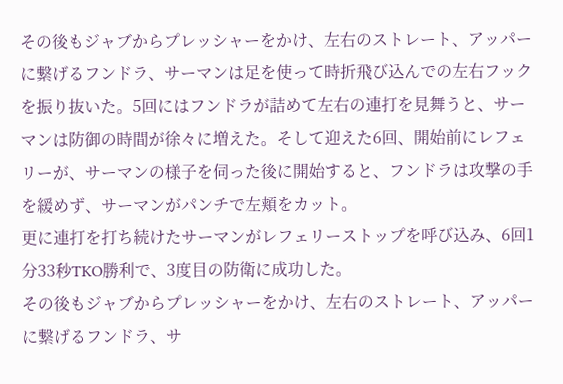その後もジャブからプレッシャーをかけ、左右のストレート、アッパーに繋げるフンドラ、サーマンは足を使って時折飛び込んでの左右フックを振り抜いた。5回にはフンドラが詰めて左右の連打を見舞うと、サーマンは防御の時間が徐々に増えた。そして迎えた6回、開始前にレフェリーが、サーマンの様子を伺った後に開始すると、フンドラは攻撃の手を緩めず、サーマンがパンチで左頬をカット。
更に連打を打ち続けたサーマンがレフェリーストップを呼び込み、6回1分33秒TKO勝利で、3度目の防衛に成功した。
その後もジャブからプレッシャーをかけ、左右のストレート、アッパーに繋げるフンドラ、サ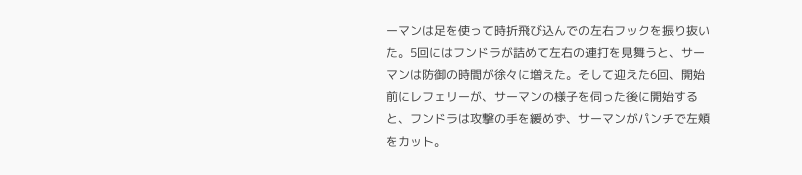ーマンは足を使って時折飛び込んでの左右フックを振り抜いた。5回にはフンドラが詰めて左右の連打を見舞うと、サーマンは防御の時間が徐々に増えた。そして迎えた6回、開始前にレフェリーが、サーマンの様子を伺った後に開始すると、フンドラは攻撃の手を緩めず、サーマンがパンチで左頬をカット。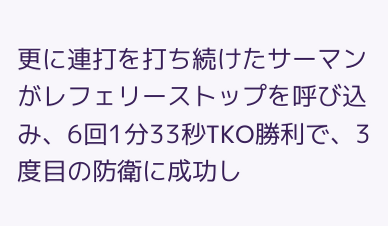更に連打を打ち続けたサーマンがレフェリーストップを呼び込み、6回1分33秒TKO勝利で、3度目の防衛に成功し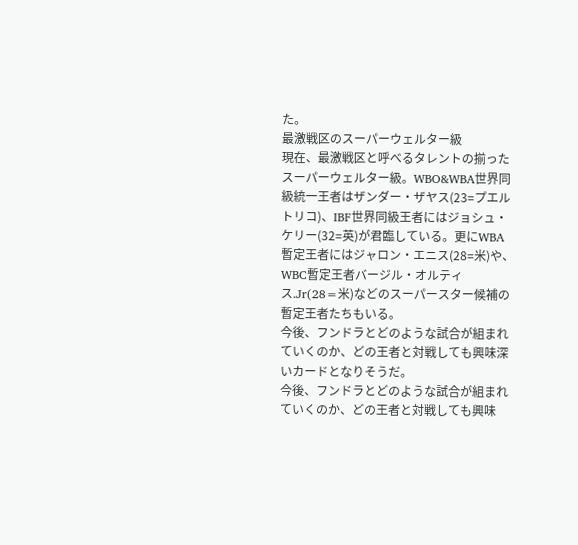た。
最激戦区のスーパーウェルター級
現在、最激戦区と呼べるタレントの揃ったスーパーウェルター級。WBO&WBA世界同級統一王者はザンダー・ザヤス(23=プエルトリコ)、IBF世界同級王者にはジョシュ・ケリー(32=英)が君臨している。更にWBA暫定王者にはジャロン・エニス(28=米)や、WBC暫定王者バージル・オルティス.Jr(28=米)などのスーパースター候補の暫定王者たちもいる。
今後、フンドラとどのような試合が組まれていくのか、どの王者と対戦しても興味深いカードとなりそうだ。
今後、フンドラとどのような試合が組まれていくのか、どの王者と対戦しても興味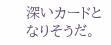深いカードとなりそうだ。